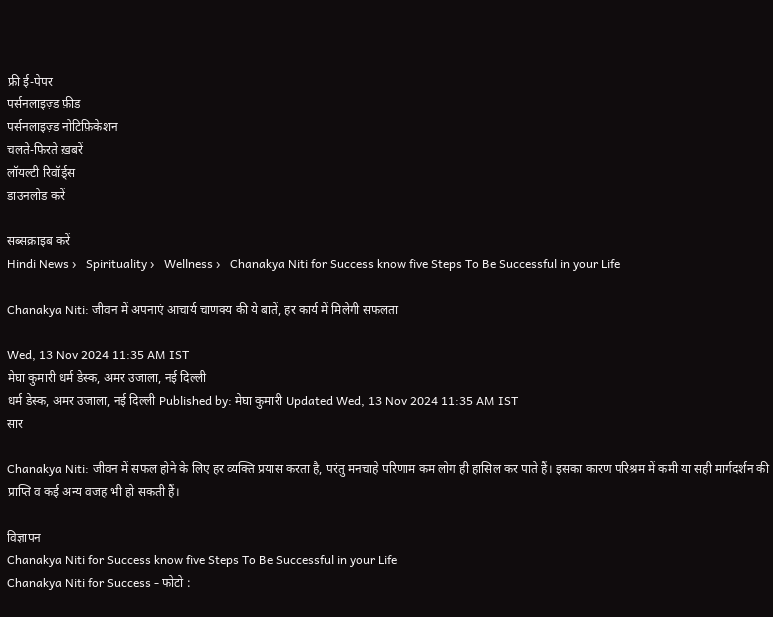फ्री ई-पेपर
पर्सनलाइज़्ड फ़ीड
पर्सनलाइज़्ड नोटिफ़िकेशन
चलते-फिरते ख़बरें
लॉयल्टी रिवॉर्ड्स
डाउनलोड करें

सब्सक्राइब करें
Hindi News ›   Spirituality ›   Wellness ›   Chanakya Niti for Success know five Steps To Be Successful in your Life

Chanakya Niti: जीवन में अपनाएं आचार्य चाणक्य की ये बातें, हर कार्य में मिलेगी सफलता

Wed, 13 Nov 2024 11:35 AM IST
मेघा कुमारी धर्म डेस्क, अमर उजाला, नई दिल्ली
धर्म डेस्क, अमर उजाला, नई दिल्ली Published by: मेघा कुमारी Updated Wed, 13 Nov 2024 11:35 AM IST
सार

Chanakya Niti: जीवन में सफल होने के लिए हर व्यक्ति प्रयास करता है, परंतु मनचाहे परिणाम कम लोग ही हासिल कर पाते हैं। इसका कारण परिश्रम में कमी या सही मार्गदर्शन की प्राप्ति व कई अन्य वजह भी हो सकती हैं।

विज्ञापन
Chanakya Niti for Success know five Steps To Be Successful in your Life
Chanakya Niti for Success - फोटो :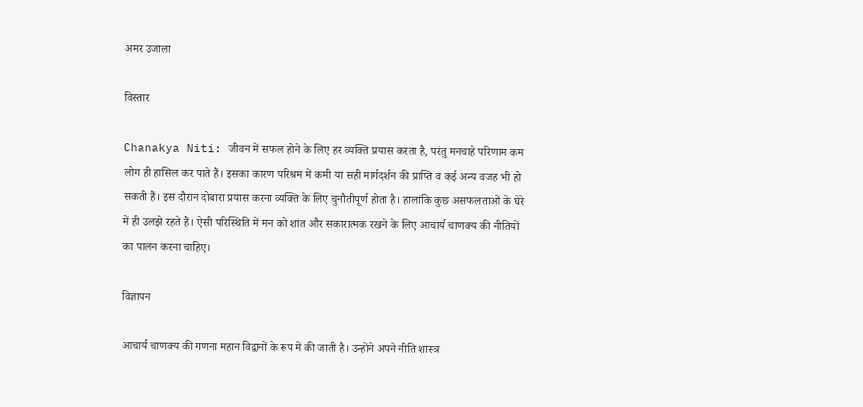अमर उजाला

विस्तार

Chanakya Niti: जीवन में सफल होने के लिए हर व्यक्ति प्रयास करता है, परंतु मनचाहे परिणाम कम लोग ही हासिल कर पाते हैं। इसका कारण परिश्रम में कमी या सही मार्गदर्शन की प्राप्ति व कई अन्य वजह भी हो सकती हैं। इस दौरान दोबारा प्रयास करना व्यक्ति के लिए चुनौतीपूर्ण होता है। हालांकि कुछ असफलताओं के घेरे में ही उलझे रहते हैं। ऐसी परिस्थिति में मन को शांत और सकारात्मक रखने के लिए आचार्य चाणक्य की नीतियों का पालन करना चाहिए।

विज्ञापन

आचार्य चाणक्य की गणना महान विद्वानों के रूप में की जाती है। उन्होंने अपने नीति शास्त्र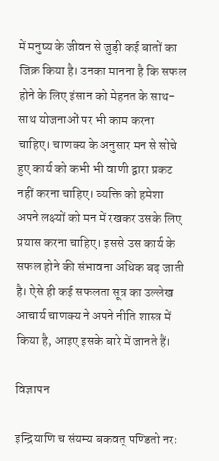में मनुष्य के जीवन से जुड़ी कई बातों का जिक्र किया है। उनका मानना है कि सफल होने के लिए इंसान को मेहनत के साथ-साथ योजनाओं पर भी काम करना चाहिए। चाणक्य के अनुसार मन से सोचे हुए कार्य को कभी भी वाणी द्वारा प्रकट नहीं करना चाहिए। व्यक्ति को हमेशा अपने लक्ष्यों को मन में रखकर उसके लिए प्रयास करना चाहिए। इससे उस कार्य के सफल होने की संभावना अधिक बढ़ जाती है। ऐसे ही कई सफलता सूत्र का उल्लेख आचार्य चाणक्य ने अपने नीति शास्त्र में किया है, आइए इसके बारे में जानते हैं।

विज्ञापन

इन्द्रियाणि च संयम्य बकवत् पण्डितो नरः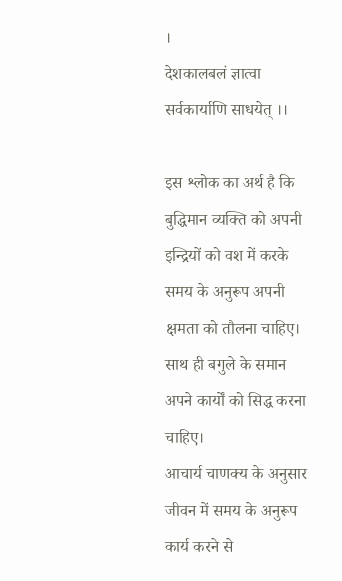।
देशकालबलं ज्ञात्वा सर्वकार्याणि साधयेत् ।।

इस श्लोक का अर्थ है कि बुद्धिमान व्यक्ति को अपनी इन्द्रियों को वश में करके समय के अनुरूप अपनी क्षमता को तौलना चाहिए। साथ ही बगुले के समान अपने कार्यों को सिद्ध करना चाहिए।
आचार्य चाणक्य के अनुसार जीवन में समय के अनुरूप कार्य करने से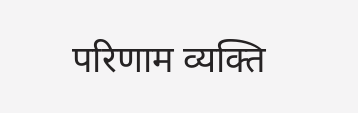परिणाम व्यक्ति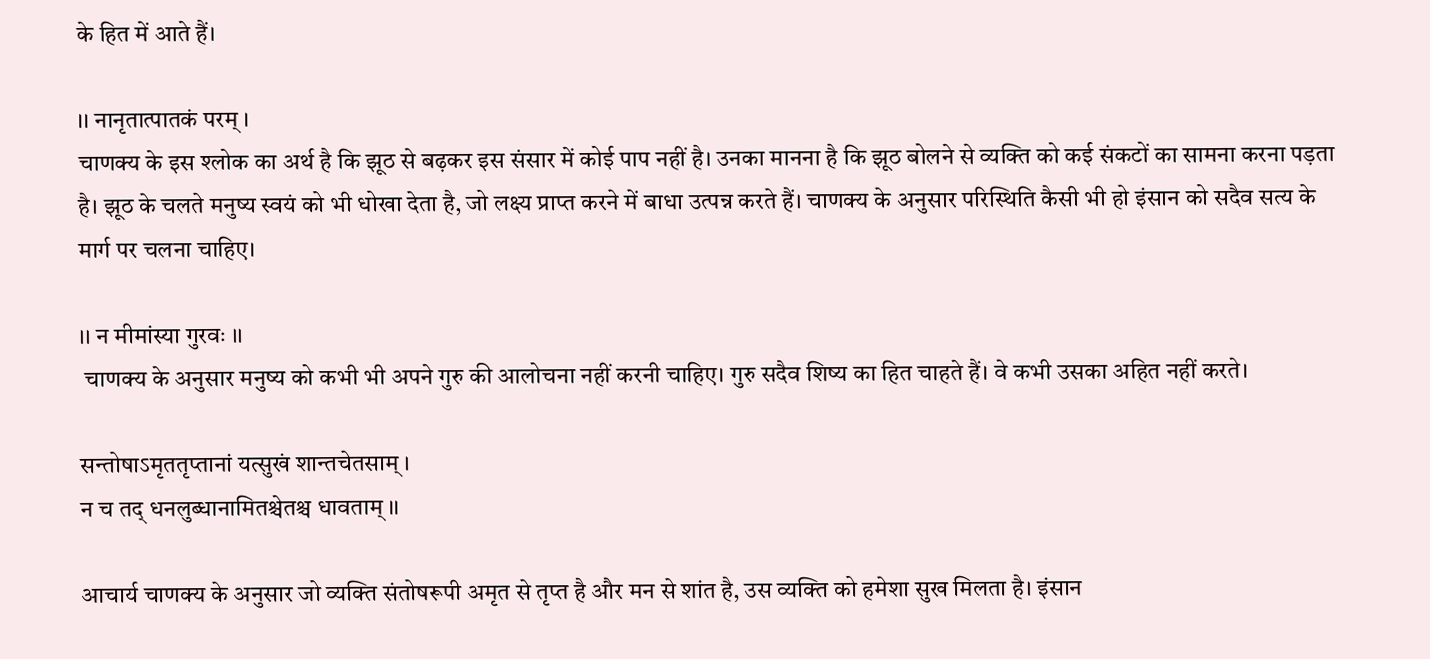के हित में आते हैं।

।। नानृतात्पातकं परम् ।
चाणक्य के इस श्लोक का अर्थ है कि झूठ से बढ़कर इस संसार में कोई पाप नहीं है। उनका मानना है कि झूठ बोलने से व्यक्ति को कई संकटों का सामना करना पड़ता है। झूठ के चलते मनुष्य स्वयं को भी धोखा देता है, जो लक्ष्य प्राप्त करने में बाधा उत्पन्न करते हैं। चाणक्य के अनुसार परिस्थिति कैसी भी हो इंसान को सदैव सत्य के मार्ग पर चलना चाहिए।

।। न मीमांस्या गुरवः ।।
 चाणक्य के अनुसार मनुष्य को कभी भी अपने गुरु की आलोचना नहीं करनी चाहिए। गुरु सदैव शिष्य का हित चाहते हैं। वे कभी उसका अहित नहीं करते।

सन्तोषाऽमृततृप्तानां यत्सुखं शान्तचेतसाम् ।
न च तद् धनलुब्धानामितश्चेतश्च धावताम् ।।

आचार्य चाणक्य के अनुसार जो व्यक्ति संतोषरूपी अमृत से तृप्त है और मन से शांत है, उस व्यक्ति को हमेशा सुख मिलता है। इंसान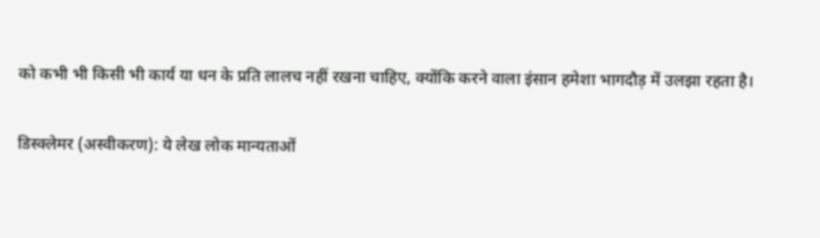को कभी भी किसी भी कार्य या धन के प्रति लालच नहीं रखना चाहिए, क्योंकि करने वाला इंसान हमेशा भागदौड़ में उलझा रहता है।

डिस्क्लेमर (अस्वीकरण): ये लेख लोक मान्यताओं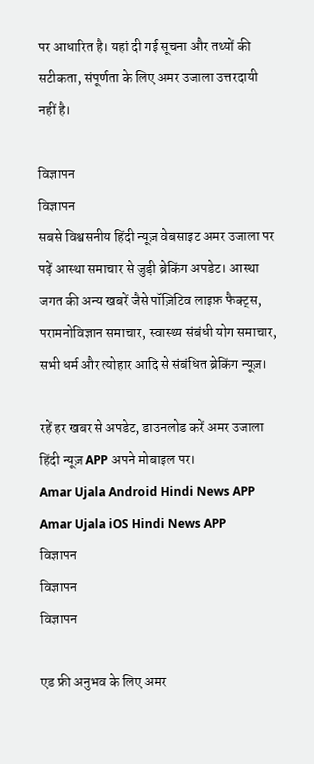पर आधारित है। यहां दी गई सूचना और तथ्यों की सटीकता, संपूर्णता के लिए अमर उजाला उत्तरदायी नहीं है।

विज्ञापन
विज्ञापन
सबसे विश्वसनीय हिंदी न्यूज़ वेबसाइट अमर उजाला पर पढ़ें आस्था समाचार से जुड़ी ब्रेकिंग अपडेट। आस्था जगत की अन्य खबरें जैसे पॉज़िटिव लाइफ़ फैक्ट्स, परामनोविज्ञान समाचार, स्वास्थ्य संबंधी योग समाचार, सभी धर्म और त्योहार आदि से संबंधित ब्रेकिंग न्यूज़।

रहें हर खबर से अपडेट, डाउनलोड करें अमर उजाला हिंदी न्यूज़ APP अपने मोबाइल पर।
Amar Ujala Android Hindi News APP Amar Ujala iOS Hindi News APP
विज्ञापन
विज्ञापन
विज्ञापन

एड फ्री अनुभव के लिए अमर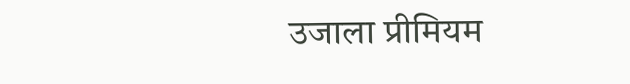उजाला प्रीमियम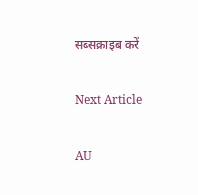सब्सक्राइब करें

Next Article

AU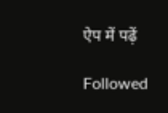ऐप में पढ़ें

Followed